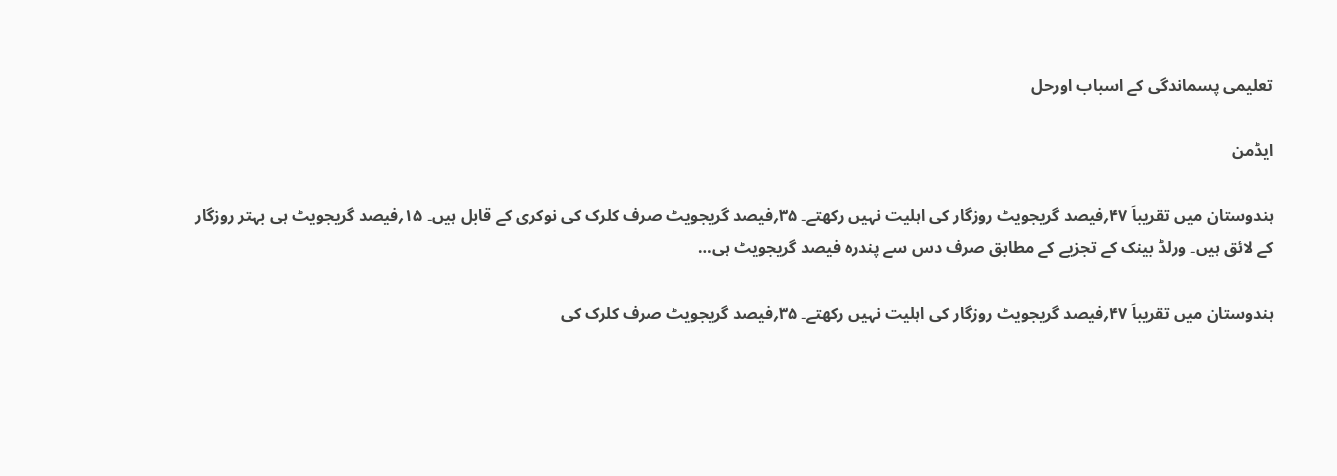تعلیمی پسماندگی کے اسباب اورحل

ایڈمن

ہندوستان میں تقریباَ ۴۷؍فیصد گریجویٹ روزگار کی اہلیت نہیں رکھتے۔ ۳۵؍فیصد گریجویٹ صرف کلرک کی نوکری کے قابل ہیں۔ ۱۵؍فیصد گریجویٹ ہی بہتر روزگار کے لائق ہیں۔ ورلڈ بینک کے تجزیے کے مطابق صرف دس سے پندرہ فیصد گریجویٹ ہی…

ہندوستان میں تقریباَ ۴۷؍فیصد گریجویٹ روزگار کی اہلیت نہیں رکھتے۔ ۳۵؍فیصد گریجویٹ صرف کلرک کی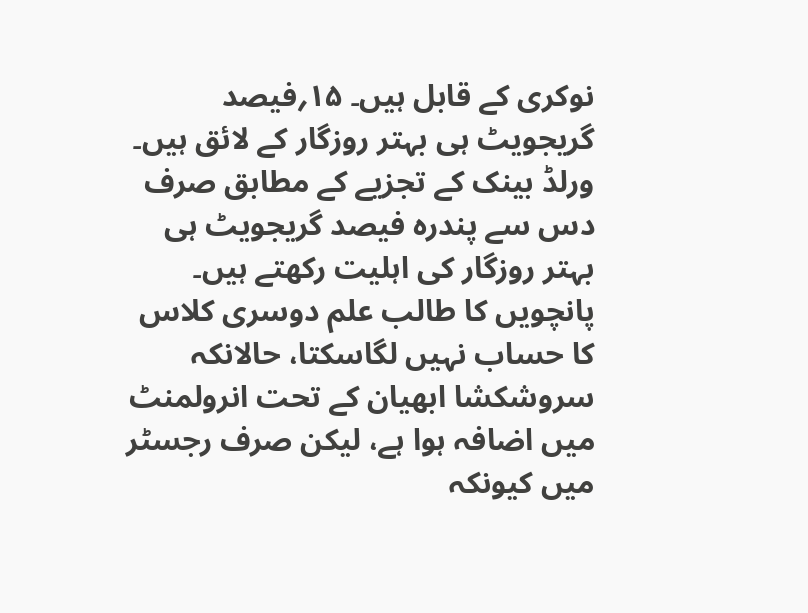نوکری کے قابل ہیں۔ ۱۵؍فیصد گریجویٹ ہی بہتر روزگار کے لائق ہیں۔ ورلڈ بینک کے تجزیے کے مطابق صرف دس سے پندرہ فیصد گریجویٹ ہی بہتر روزگار کی اہلیت رکھتے ہیں۔ پانچویں کا طالب علم دوسری کلاس کا حساب نہیں لگاسکتا، حالانکہ سروشکشا ابھیان کے تحت انرولمنٹ میں اضافہ ہوا ہے، لیکن صرف رجسٹر میں کیونکہ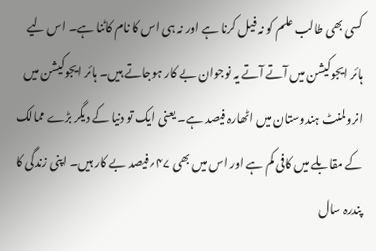کسی بھی طالب علم کو نہ فیل کرنا ہے اور نہ ہی اس کا نام کاٹنا ہے۔ اس لیے ہائر ایجوکیشن میں آتے آتے یہ نوجوان بے کار ہوجاتے ہیں۔ ہائر ایجوکیشن میں انرولمنٹ ہندوستان میں اٹھارہ فیصد ہے۔ یعنی ایک تو دنیا کے دیگر بڑے ممالک کے مقابلے میں کافی کم ہے اور اس میں بھی ۴۷؍فیصد بے کار ہیں۔ اپنی زندگی کا پندرہ سال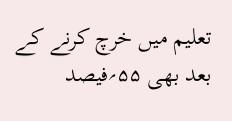تعلیم میں خرچ کرنے کے بعد بھی ۵۵؍فیصد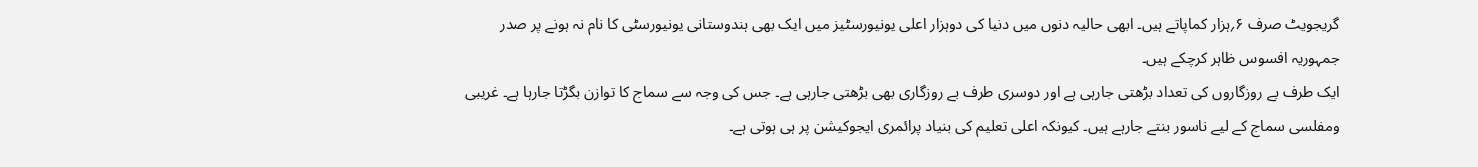گریجویٹ صرف ۶؍ہزار کماپاتے ہیں۔ ابھی حالیہ دنوں میں دنیا کی دوہزار اعلی یونیورسٹیز میں ایک بھی ہندوستانی یونیورسٹی کا نام نہ ہونے پر صدر جمہوریہ افسوس ظاہر کرچکے ہیں۔
ایک طرف بے روزگاروں کی تعداد بڑھتی جارہی ہے اور دوسری طرف بے روزگاری بھی بڑھتی جارہی ہے۔ جس کی وجہ سے سماج کا توازن بگڑتا جارہا ہے۔ غریبی ومفلسی سماج کے لیے ناسور بنتے جارہے ہیں۔ کیونکہ اعلی تعلیم کی بنیاد پرائمری ایجوکیشن پر ہی ہوتی ہے۔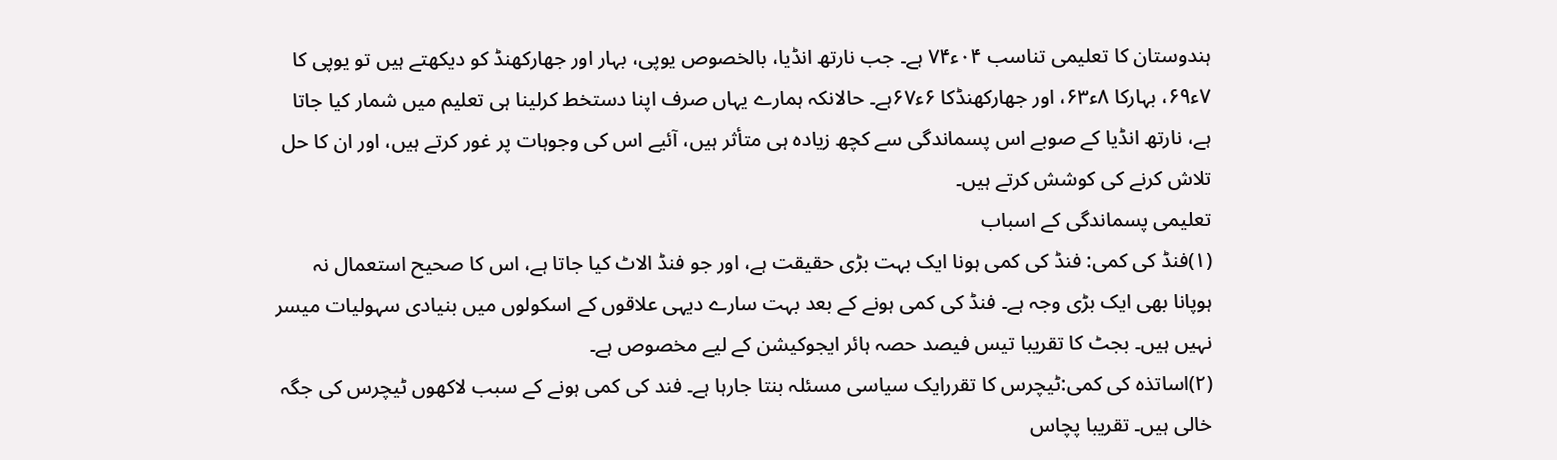ہندوستان کا تعلیمی تناسب ۰۴ء۷۴ ہے۔ جب نارتھ انڈیا، بالخصوص یوپی، بہار اور جھارکھنڈ کو دیکھتے ہیں تو یوپی کا ۷ء۶۹، بہارکا ۸ء۶۳، اور جھارکھنڈکا ۶ء۶۷ہے۔ حالانکہ ہمارے یہاں صرف اپنا دستخط کرلینا ہی تعلیم میں شمار کیا جاتا ہے، نارتھ انڈیا کے صوبے اس پسماندگی سے کچھ زیادہ ہی متأثر ہیں، آئیے اس کی وجوہات پر غور کرتے ہیں، اور ان کا حل تلاش کرنے کی کوشش کرتے ہیں۔
تعلیمی پسماندگی کے اسباب
(۱)فنڈ کی کمی: فنڈ کی کمی ہونا ایک بہت بڑی حقیقت ہے، اور جو فنڈ الاٹ کیا جاتا ہے، اس کا صحیح استعمال نہ ہوپانا بھی ایک بڑی وجہ ہے۔ فنڈ کی کمی ہونے کے بعد بہت سارے دیہی علاقوں کے اسکولوں میں بنیادی سہولیات میسر نہیں ہیں۔ بجٹ کا تقریبا تیس فیصد حصہ ہائر ایجوکیشن کے لیے مخصوص ہے۔
(۲)اساتذہ کی کمی:ٹیچرس کا تقررایک سیاسی مسئلہ بنتا جارہا ہے۔ فند کی کمی ہونے کے سبب لاکھوں ٹیچرس کی جگہ خالی ہیں۔ تقریبا پچاس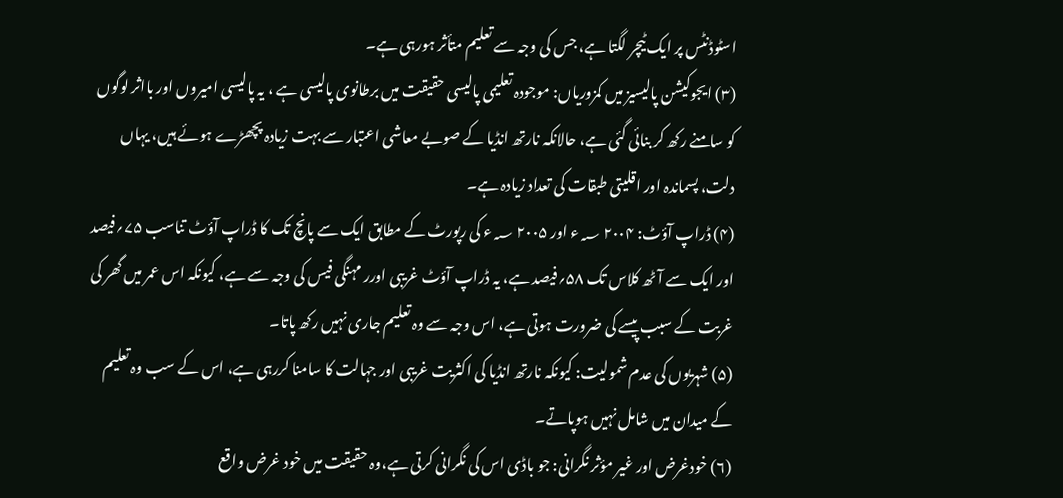اسٹوڈنٹس پر ایک ٹیچر لگتا ہے، جس کی وجہ سے تعلیم متأثر ہورہی ہے۔
(۳) ایجوکیشن پالیسیز میں کمزوریاں: موجودہ تعلیمی پالیسی حقیقت میں برطانوی پالیسی ہے ، یہ پالیسی امیروں اور بااثر لوگوں کو سامنے رکھ کر بنائی گئی ہے، حالانکہ نارتھ انڈیا کے صوبے معاشی اعتبار سے بہت زیادہ پچھڑے ہوئے ہیں، یہاں دلت، پسماندہ اور اقلیتی طبقات کی تعداد زیادہ ہے۔
(۴) ڈراپ آؤٹ: ۲۰۰۴ ؁ء اور ۲۰۰۵ ؁ء کی رپورٹ کے مطابق ایک سے پانچ تک کا ڈراپ آؤٹ تناسب ۷۵؍فیصد اور ایک سے آٹھ کلاس تک ۵۸؍فیصد ہے، یہ ڈراپ آؤٹ غریبی اورر مہنگی فیس کی وجہ سے ہے، کیونکہ اس عمر میں گھر کی غربت کے سبب پیسے کی ضرورت ہوتی ہے، اس وجہ سے وہ تعلیم جاری نہیں رکھ پاتا۔
(۵) شہریوں کی عدم شمولیت: کیونکہ نارتھ انڈیا کی اکثریت غریبی اور جہالت کا سامنا کررہی ہے، اس کے سب وہ تعلیم کے میدان میں شامل نہیں ہوپاتے۔
(۶) خودغرض اور غیر مؤثر نگرانی: جو باڈی اس کی نگرانی کرتی ہے،وہ حقیقت میں خود غرض واقع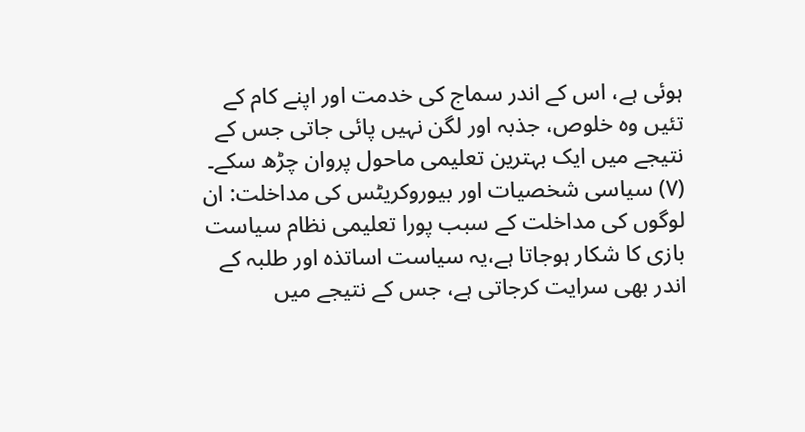ہوئی ہے، اس کے اندر سماج کی خدمت اور اپنے کام کے تئیں وہ خلوص، جذبہ اور لگن نہیں پائی جاتی جس کے نتیجے میں ایک بہترین تعلیمی ماحول پروان چڑھ سکے۔
(۷) سیاسی شخصیات اور بیوروکریٹس کی مداخلت: ان لوگوں کی مداخلت کے سبب پورا تعلیمی نظام سیاست بازی کا شکار ہوجاتا ہے،یہ سیاست اساتذہ اور طلبہ کے اندر بھی سرایت کرجاتی ہے، جس کے نتیجے میں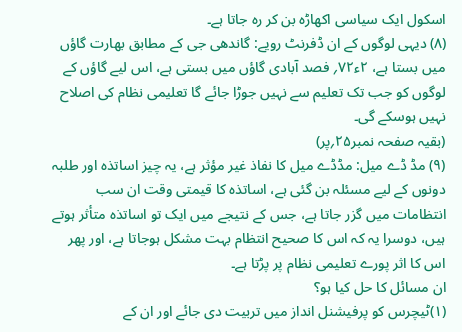اسکول ایک سیاسی اکھاڑہ بن کر رہ جاتا ہے۔
(۸) دیہی لوگوں کے ان ڈفرنٹ رویے: گاندھی جی کے مطابق بھارت گاؤں میں بستا ہے، ۲ء۷۲؍ فصد آبادی گاؤں میں بستی ہے، اس لیے گاؤں کے لوگوں کو جب تک تعلیم سے نہیں جوڑا جائے گا تعلیمی نظام کی اصلاح نہیں ہوسکے گی۔
(بقیہ صفحہ نمبر۲۵؍پر)
(۹) مڈ ڈے میل: مڈڈے میل کا نفاذ غیر مؤثر ہے، یہ چیز اساتذہ اور طلبہ دونوں کے لیے مسئلہ بن گئی ہے، اساتذہ کا قیمتی وقت ان سب انتظامات میں گزر جاتا ہے، جس کے نتیجے میں ایک تو اساتذہ متأثر ہوتے ہیں، دوسرا یہ کہ اس کا صحیح انتظام بہت مشکل ہوجاتا ہے، اور پھر اس کا اثر پورے تعلیمی نظام پر پڑتا ہے۔
ان مسائل کا حل کیا ہو؟
(۱)ٹیچرس کو پرفیشنل انداز میں تربیت دی جائے اور ان کے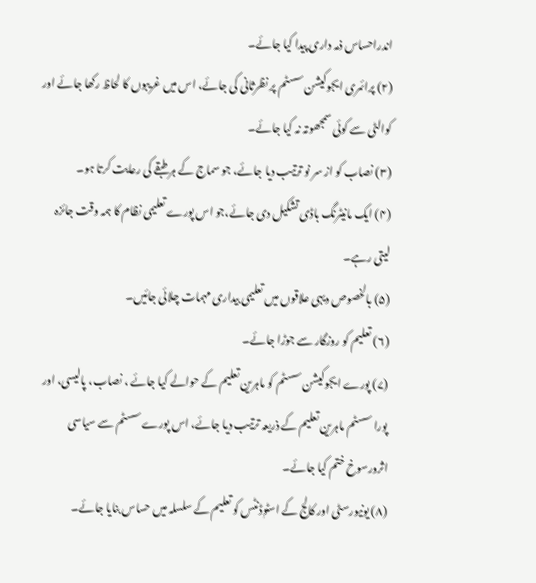اندراحساس ذمہ داری پیدا کیا جائے۔
(۲) پرائمری ایجوکیشن سسٹم پر نظرثانی کی جائے، اس میں غریبوں کا لحاظ رکھا جائے اور کوالٹی سے کوئی سمجھوتہ نہ کیا جائے۔
(۳) نصاب کو از سر نو ترتیب دیا جائے، جو سماج کے ہر طبقے کی رعایت کرتا ہو۔
(۴) ایک مانیٹرنگ باڈی تشکیل دی جائے،جو اس پورے تعلیمی نظام کا ہمہ وقت جائزہ لیتی رہے۔
(۵) بالخصوص دیہی علاقوں میں تعلیمی بیداری مہمات چلائی جائیں۔
(۶) تعلیم کو روزگار سے جوڑا جائے۔
(۷) پورے ایجوکیشن سسٹم کو ماہرین تعلیم کے حوالے کیا جائے ، نصاب، پالیسی، اور پورا سسٹم ماہرین تعلیم کے ذریعہ ترتیب دیا جائے، اس پورے سسٹم سے سیاسی اثرورسوخ ختم کیا جائے۔
(۸) یونیورسٹی اور کالج کے اسٹوٖڈنٹس کو تعلیم کے سلسلہ میں حساس بنایا جائے۔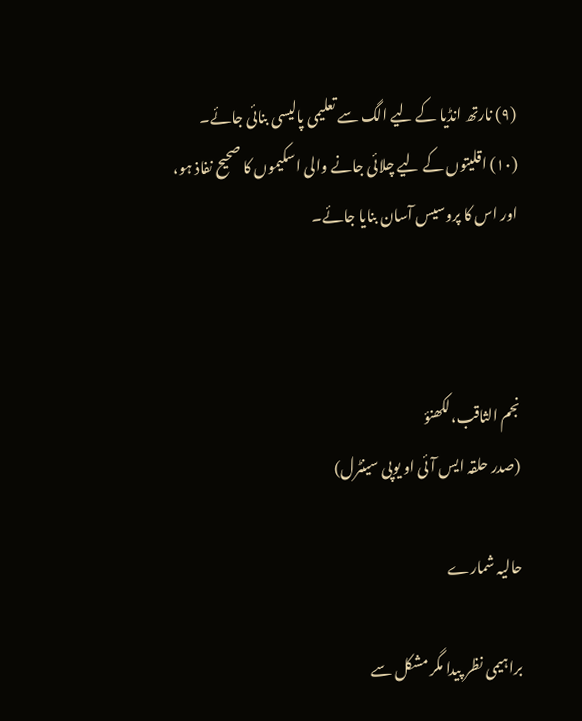(۹) نارتھ انڈیا کے لیے الگ سے تعلیمی پالیسی بنائی جائے۔
(۱۰) اقلیتوں کے لیے چلائی جانے والی اسکیموں کا صحیح نفاذ ہو، اور اس کا پروسیس آسان بنایا جائے۔



نجم الثاقب،لکھنؤ
(صدر حلقہ ایس آئی او یوپی سینٹرل)

حالیہ شمارے

براہیمی نظر پیدا مگر مشکل سے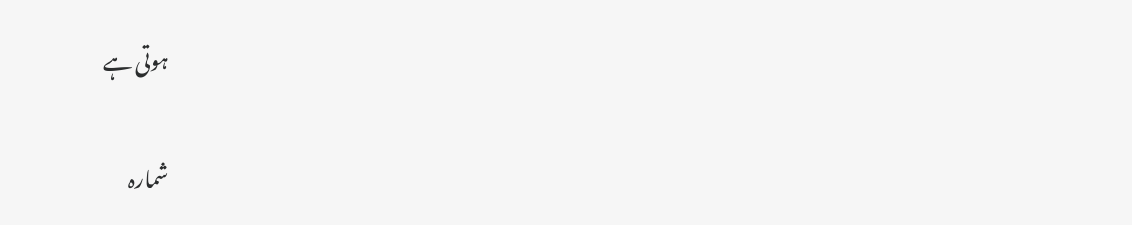ہوتی ہے

شمارہ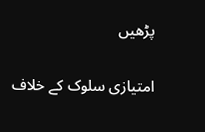پڑھیں

امتیازی سلوک کے خلاف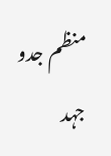منظم جدو جہد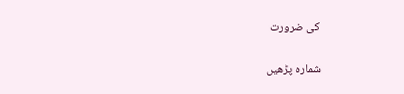کی ضرورت

شمارہ پڑھیں